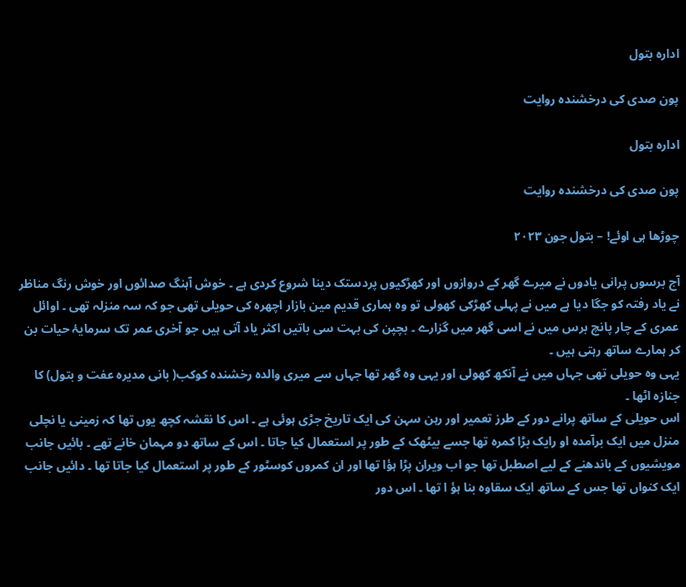ادارہ بتول

پون صدی کی درخشندہ روایت

ادارہ بتول

پون صدی کی درخشندہ روایت

چوڑھا ہی اوئے! – بتول جون ۲۰۲۳

آج برسوں پرانی یادوں نے میرے گھر کے دروازوں اور کھڑکیوں پردستک دینا شروع کردی ہے ۔ خوش آہنگ صدائوں اور خوش رنگ مناظر نے یاد رفتہ کو جگا دیا ہے میں نے پہلی کھڑکی کھولی تو وہ ہماری قدیم مین بازار اچھرہ کی حویلی تھی جو کہ سہ منزلہ تھی ۔ اوائل عمری کے چار پانچ برس میں نے اسی گھر میں گزارے ۔ بچپن کی بہت سی باتیں اکثر یاد آتی ہیں جو آخری عمر تک سرمایۂ حیات بن کر ہمارے ساتھ رہتی ہیں ۔
یہی وہ حویلی تھی جہاں میں نے آنکھ کھولی اور یہی وہ گھر تھا جہاں سے میری والدہ رخشندہ کوکب( بانی مدیرہ عفت و بتول) کا جنازہ اٹھا ۔
اس حویلی کے ساتھ پرانے دور کے طرز تعمیر اور رہن سہن کی ایک تاریخ جڑی ہوئی ہے ۔ اس کا نقشہ کچھ یوں تھا کہ زمینی یا نچلی منزل میں ایک برآمدہ او رایک بڑا کمرہ تھا جسے بیٹھک کے طور پر استعمال کیا جاتا ۔ اس کے ساتھ دو مہمان خانے تھے ۔ بائیں جانب مویشیوں کے باندھنے کے لیے اصطبل تھا جو اب ویران پڑا ہؤا تھا اور ان کمروں کوسٹور کے طور پر استعمال کیا جاتا تھا ۔ دائیں جانب ایک کنواں تھا جس کے ساتھ ایک سقاوہ بنا ہؤ ا تھا ۔ اس دور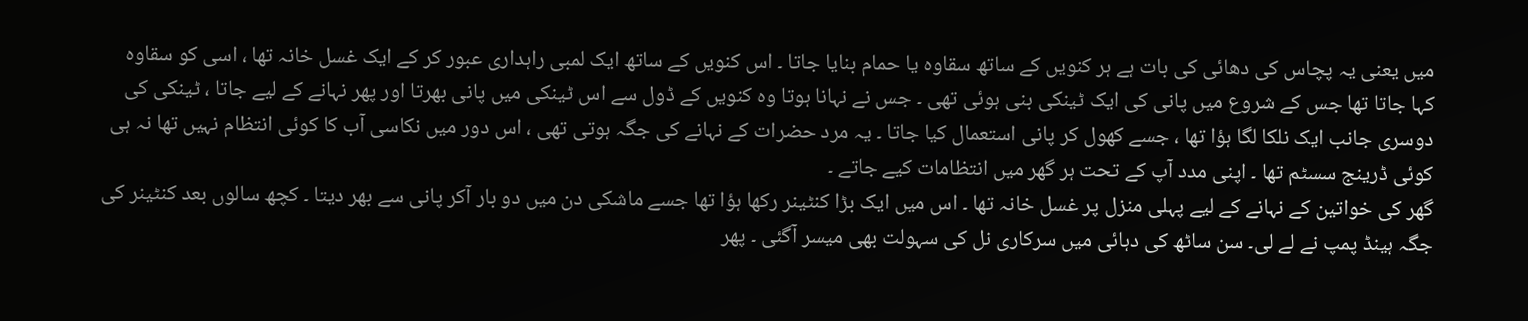میں یعنی یہ پچاس کی دھائی کی بات ہے ہر کنویں کے ساتھ سقاوہ یا حمام بنایا جاتا ۔ اس کنویں کے ساتھ ایک لمبی راہداری عبور کر کے ایک غسل خانہ تھا ، اسی کو سقاوہ کہا جاتا تھا جس کے شروع میں پانی کی ایک ٹینکی بنی ہوئی تھی ۔ جس نے نہانا ہوتا وہ کنویں کے ڈول سے اس ٹینکی میں پانی بھرتا اور پھر نہانے کے لیے جاتا ، ٹینکی کی دوسری جانب ایک نلکا لگا ہؤا تھا ، جسے کھول کر پانی استعمال کیا جاتا ۔ یہ مرد حضرات کے نہانے کی جگہ ہوتی تھی ، اس دور میں نکاسی آب کا کوئی انتظام نہیں تھا نہ ہی کوئی ڈرینج سسٹم تھا ۔ اپنی مدد آپ کے تحت ہر گھر میں انتظامات کیے جاتے ۔
گھر کی خواتین کے نہانے کے لیے پہلی منزل پر غسل خانہ تھا ۔ اس میں ایک بڑا کنٹینر رکھا ہؤا تھا جسے ماشکی دن میں دو بار آکر پانی سے بھر دیتا ۔ کچھ سالوں بعد کنٹینر کی جگہ ہینڈ پمپ نے لے لی۔ سن ساٹھ کی دہائی میں سرکاری نل کی سہولت بھی میسر آگئی ۔ پھر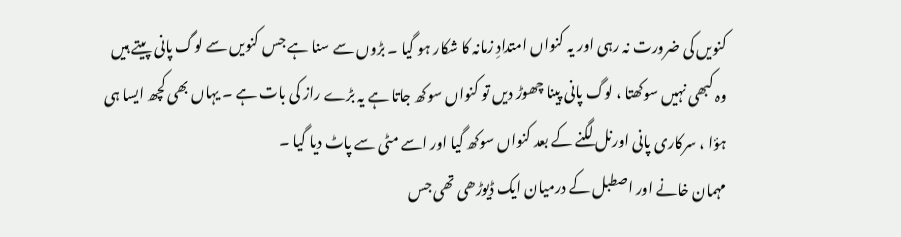کنویں کی ضرورت نہ رہی اور یہ کنواں امتدادِ زمانہ کا شکار ہو گیا ۔ بڑوں سے سنا ہے جس کنویں سے لوگ پانی پیتے ہیں وہ کبھی نہیں سوکھتا ، لوگ پانی پینا چھوڑ دیں تو کنواں سوکھ جاتا ہے یہ بڑے راز کی بات ہے ۔ یہاں بھی کچھ ایسا ہی ہؤا ، سرکاری پانی اورنل لگنے کے بعد کنواں سوکھ گیا اور اسے مٹی سے پاٹ دیا گیا ۔
مہمان خانے اور اصطبل کے درمیان ایک ڈیوڑھی تھی جس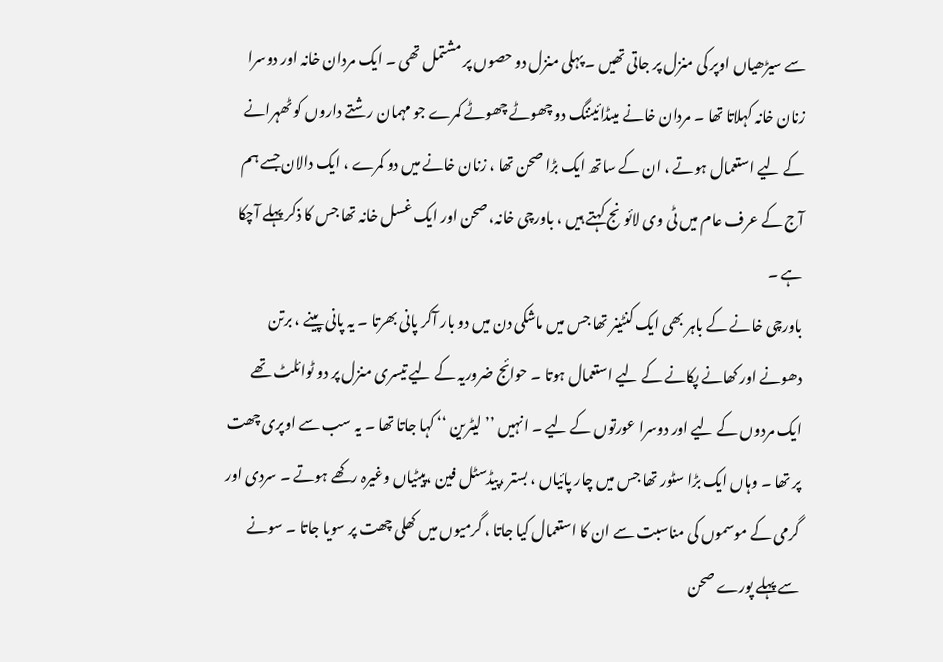سے سیڑھیاں اوپر کی منزل پر جاتی تھیں ۔ پہلی منزل دو حصوں پر مشتمل تھی ۔ ایک مردان خانہ اور دوسرا زنان خانہ کہلاتا تھا ۔ مردان خانے میںڈائیننگ دو چھوٹے چھوٹے کمرے جو مہمان رشتے داروں کو ٹھہرانے کے لیے استعمال ہوتے ، ان کے ساتھ ایک بڑا صحن تھا ، زنان خانے میں دو کمرے ، ایک دالان جسے ہم آج کے عرف عام میں ٹی وی لائونج کہتے ہیں ، باورچی خانہ، صحن اور ایک غسل خانہ تھا جس کا ذکر پہلے آچکا ہے ۔
باورچی خانے کے باہر بھی ایک کنٹینر تھا جس میں ماشکی دن میں دو بار آکر پانی بھرتا ۔ یہ پانی پینے ، برتن دھونے اور کھانے پکانے کے لیے استعمال ہوتا ۔ حوائج ضروریہ کے لیے تیسری منزل پر دو ٹوائلٹ تھے ایک مردوں کے لیے اور دوسرا عورتوں کے لیے ۔ انہیں ’’ لیٹرین ‘‘ کہا جاتا تھا ۔ یہ سب سے اوپری چھت پر تھا ۔ وہاں ایک بڑا سٹور تھا جس میں چار پائیاں ، بستر ،پیڈسٹل فین ،پیٹیاں وغیرہ رکھے ہوتے ۔ سردی اور گرمی کے موسموں کی مناسبت سے ان کا استعمال کیا جاتا ، گرمیوں میں کھلی چھت پر سویا جاتا ۔ سونے سے پہلے پورے صحن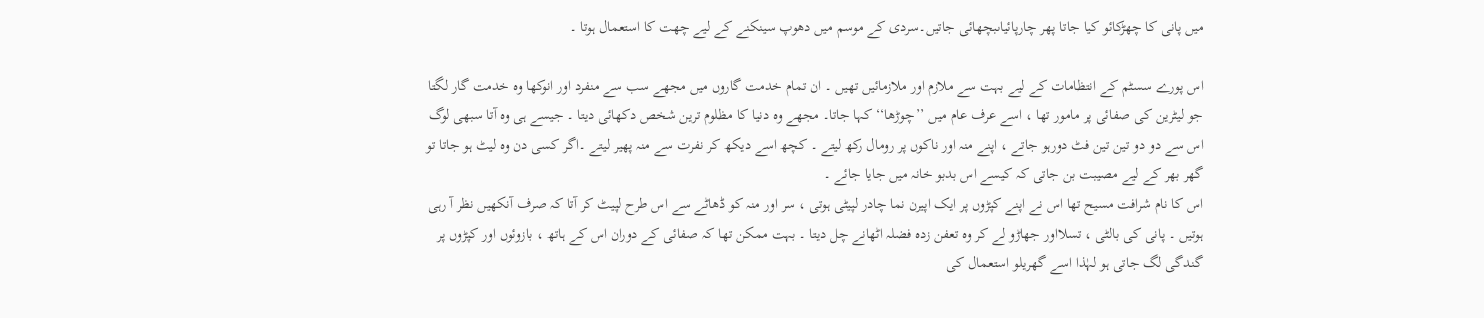میں پانی کا چھڑکائو کیا جاتا پھر چارپائیاںبچھائی جاتیں۔سردی کے موسم میں دھوپ سینکنے کے لیے چھت کا استعمال ہوتا ۔

اس پورے سسٹم کے انتظامات کے لیے بہت سے ملازم اور ملازمائیں تھیں ۔ ان تمام خدمت گاروں میں مجھے سب سے منفرد اور انوکھا وہ خدمت گار لگتا جو لیٹرین کی صفائی پر مامور تھا ، اسے عرف عام میں ’’چوڑھا‘‘ کہا جاتا۔ مجھے وہ دنیا کا مظلوم ترین شخص دکھائی دیتا ۔ جیسے ہی وہ آتا سبھی لوگ اس سے دو دو تین تین فٹ دورہو جاتے ، اپنے منہ اور ناکوں پر رومال رکھ لیتے ۔ کچھ اسے دیکھ کر نفرت سے منہ پھیر لیتے ۔اگر کسی دن وہ لیٹ ہو جاتا تو گھر بھر کے لیے مصیبت بن جاتی کہ کیسے اس بدبو خانہ میں جایا جائے ۔
اس کا نام شرافت مسیح تھا اس نے اپنے کپڑوں پر ایک اپیرن نما چادر لپیٹی ہوتی ، سر اور منہ کو ڈھاٹے سے اس طرح لپیٹ کر آتا کہ صرف آنکھیں نظر آ رہی ہوتیں ۔ پانی کی بالٹی ، تسلااور جھاڑو لے کر وہ تعفن زدہ فضلہ اٹھانے چل دیتا ۔ بہت ممکن تھا کہ صفائی کے دوران اس کے ہاتھ ، بازوئوں اور کپڑوں پر گندگی لگ جاتی ہو لہٰذا اسے گھریلو استعمال کی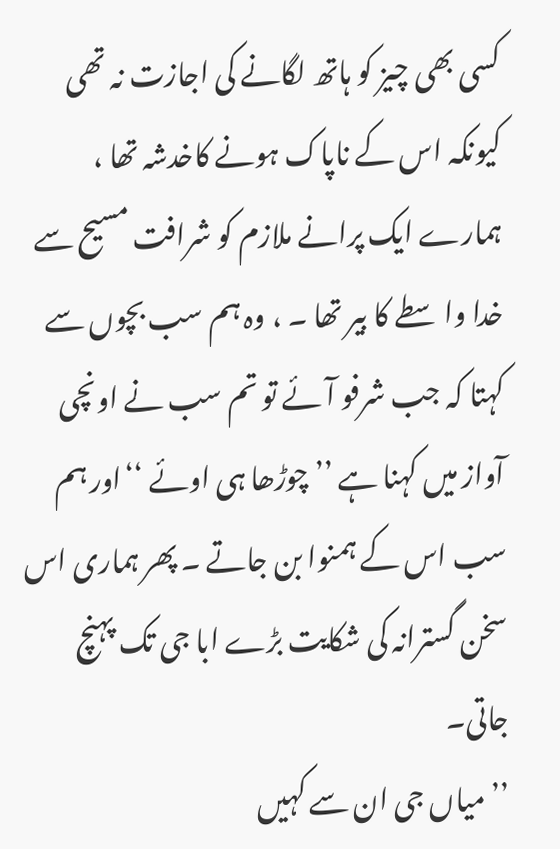کسی بھی چیز کو ہاتھ لگانے کی اجازت نہ تھی کیونکہ اس کے ناپاک ہونے کاخدشہ تھا ، ہمارے ایک پرانے ملازم کو شرافت مسیح سے خدا واسطے کا بیر تھا ۔ ، وہ ہم سب بچوں سے کہتا کہ جب شرفو آئے تو تم سب نے اونچی آواز میں کہنا ہے ’’ چوڑھا ہی اوئے ‘‘اور ہم سب اس کے ہمنوا بن جاتے ۔ پھر ہماری اس سخن گسترانہ کی شکایت بڑے ابا جی تک پہنچ جاتی۔
’’ میاں جی ان سے کہیں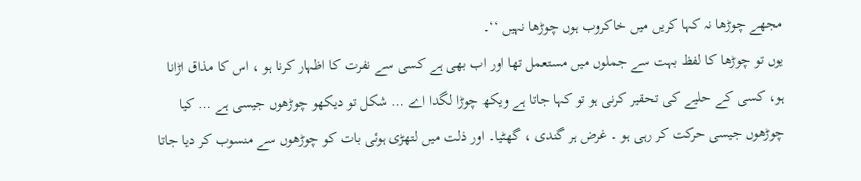مجھے چوڑھا نہ کہا کریں میں خاکروب ہوں چوڑھا نہیں ‘‘۔
یوں تو چوڑھا کا لفظ بہت سے جملوں میں مستعمل تھا اور اب بھی ہے کسی سے نفرت کا اظہار کرنا ہو ، اس کا مذاق اڑانا ہو، کسی کے حلیے کی تحقیر کرنی ہو تو کہا جاتا ہے ویکھ چوڑا لگدا اے … شکل تو دیکھو چوڑھوں جیسی ہے … کیا چوڑھوں جیسی حرکت کر رہی ہو ۔ غرض ہر گندی ، گھٹیا۔ اور ذلت میں لتھڑی ہوئی بات کو چوڑھوں سے منسوب کر دیا جاتا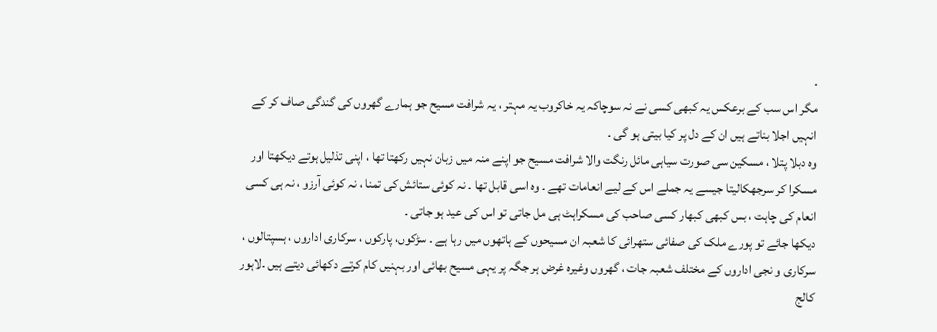۔
مگر اس سب کے برعکس یہ کبھی کسی نے نہ سوچاکہ یہ خاکروب یہ مہتر ، یہ شرافت مسیح جو ہمارے گھروں کی گندگی صاف کر کے انہیں اجلا بناتے ہیں ان کے دل پر کیا بیتی ہو گی ۔
وہ دبلا پتلا ، مسکین سی صورت سیاہی مائل رنگت والا شرافت مسیح جو اپنے منہ میں زبان نہیں رکھتا تھا ، اپنی تذلیل ہوتے دیکھتا اور مسکرا کر سرجھکالیتا جیسے یہ جملے اس کے لیے انعامات تھے ۔ وہ اسی قابل تھا ۔ نہ کوئی ستائش کی تمنا ، نہ کوئی آرزو ، نہ ہی کسی انعام کی چاہت ، بس کبھی کبھار کسی صاحب کی مسکراہٹ ہی مل جاتی تو اس کی عید ہو جاتی ۔
دیکھا جائے تو پورے ملک کی صفائی ستھرائی کا شعبہ ان مسیحوں کے ہاتھوں میں رہا ہے ۔ سڑکوں، پارکوں ، سرکاری اداروں ، ہسپتالوں ، سرکاری و نجی اداروں کے مختلف شعبہ جات ، گھروں وغیرہ غرض ہر جگہ پر یہی مسیح بھائی اور بہنیں کام کرتے دکھائی دیتے ہیں ۔لاہور کالج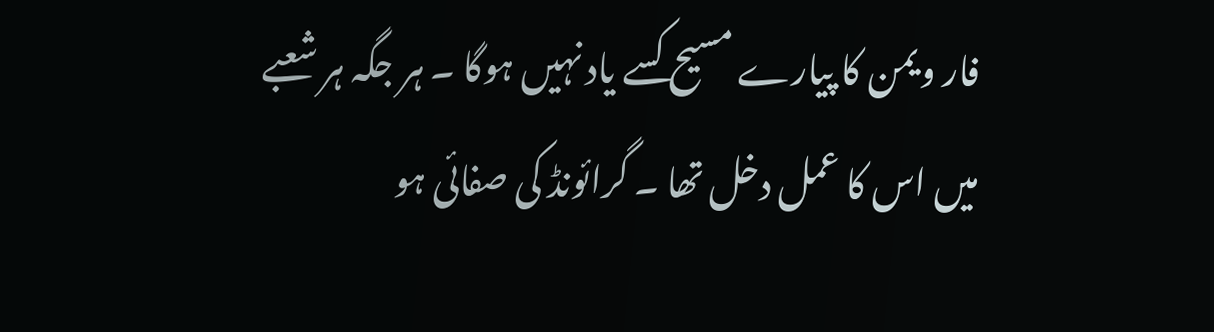فار ویمن کا پیارے مسیح کسے یاد نہیں ہوگا ۔ ہر جگہ ہر شعبے میں اس کا عمل دخل تھا ۔ گرائونڈ کی صفائی ہو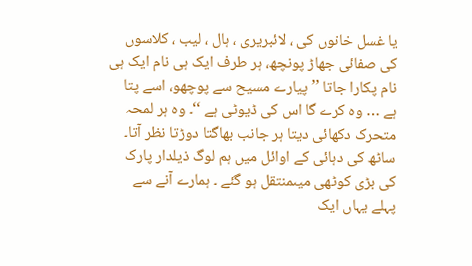یا غسل خانوں کی ، لائبریری ، ہال ، لیب ، کلاسوں کی صفائی جھاڑ پونچھ، ہر طرف ایک ہی نام ایک ہی نام پکارا جاتا ’’ پیارے مسیح سے پوچھو، اسے پتا ہے … وہ کرے گا اس کی ڈیوٹی ہے ‘‘۔ وہ ہر لمحہ متحرک دکھائی دیتا ہر جانب بھاگتا دوڑتا نظر آتا۔
ساٹھ کی دہائی کے اوائل میں ہم لوگ ذیلدار پارک کی بڑی کوٹھی میںمنتقل ہو گئے ۔ ہمارے آنے سے پہلے یہاں ایک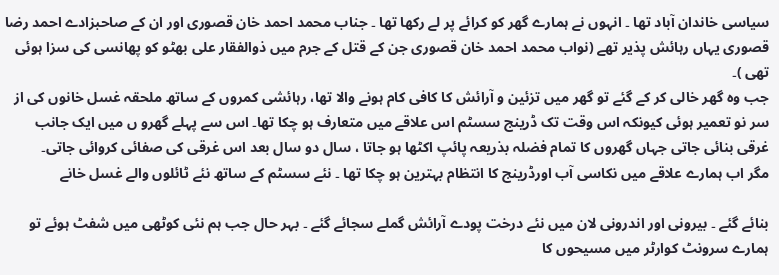سیاسی خاندان آباد تھا ۔ انہوں نے ہمارے گھر کو کرائے پر لے رکھا تھا ۔ جناب محمد احمد خان قصوری اور ان کے صاحبزادے احمد رضا قصوری یہاں رہائش پذیر تھے (نواب محمد احمد خان قصوری جن کے قتل کے جرم میں ذوالفقار علی بھٹو کو پھانسی کی سزا ہوئی تھی )۔
جب وہ گھر خالی کر کے گئے تو گھر میں تزئین و آرائش کا کافی کام ہونے والا تھا، رہائشی کمروں کے ساتھ ملحقہ غسل خانوں کی از سر نو تعمیر ہوئی کیونکہ اس وقت تک ڈرینج سسٹم اس علاقے میں متعارف ہو چکا تھا۔ اس سے پہلے گھرو ں میں ایک جانب غرقی بنائی جاتی جہاں گھروں کا تمام فضلہ بذریعہ پائپ اکٹھا ہو جاتا ، سال دو سال بعد اس غرقی کی صفائی کروائی جاتی۔
مگر اب ہمارے علاقے میں نکاسی آب اورڈرینج کا انتظام بہترین ہو چکا تھا ۔ نئے سسٹم کے ساتھ نئے ٹائلوں والے غسل خانے

بنائے گئے ۔ بیرونی اور اندرونی لان میں نئے درخت پودے آرائش گملے سجائے گئے ۔ بہر حال جب ہم نئی کوٹھی میں شفٹ ہوئے تو ہمارے سرونٹ کوارٹر میں مسیحوں کا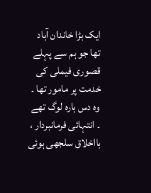ایک بڑا خاندان آباد تھا جو ہم سے پہلے قصوری فیملی کی خدمت پر مامور تھا ۔ وہ دس بارہ لوگ تھے ۔ انتہائی فرمانبردار ، بااخلاق سلجھی ہوئی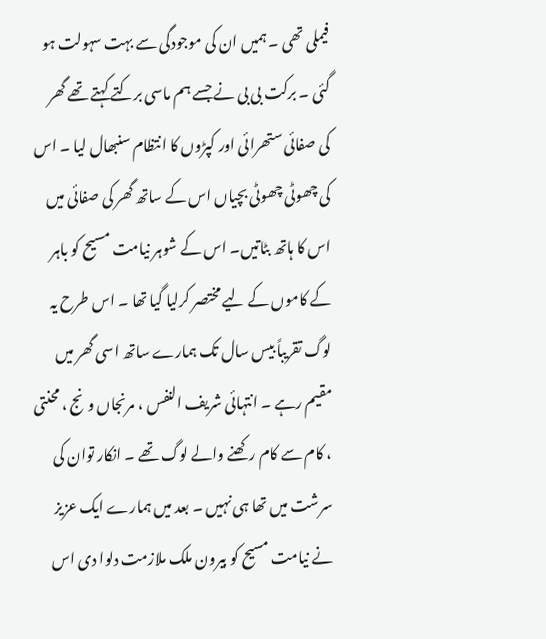فیملی تھی ۔ ہمیں ان کی موجودگی سے بہت سہولت ہو گئی ۔ برکت بی بی نے جسے ہم ماسی برکتے کہتے تھے گھر کی صفائی ستھرائی اور کپڑوں کا انتظام سنبھال لیا ۔ اس کی چھوٹی چھوٹی بچیاں اس کے ساتھ گھر کی صفائی میں اس کا ہاتھ بٹاتیں۔ اس کے شوہر نیامت مسیح کو باہر کے کاموں کے لیے مختصر کرلیا گیا تھا ۔ اس طرح یہ لوگ تقریباً بیس سال تک ہمارے ساتھ اسی گھر میں مقیم رہے ۔ انتہائی شریف النفس ، مرنجاں ونج ، محنتی ، کام سے کام رکھنے والے لوگ تھے ۔ انکار توان کی سرشت میں تھا ہی نہیں ۔ بعد میں ہمارے ایک عزیز نے نیامت مسیح کو بیرون ملک ملازمت دلوا دی اس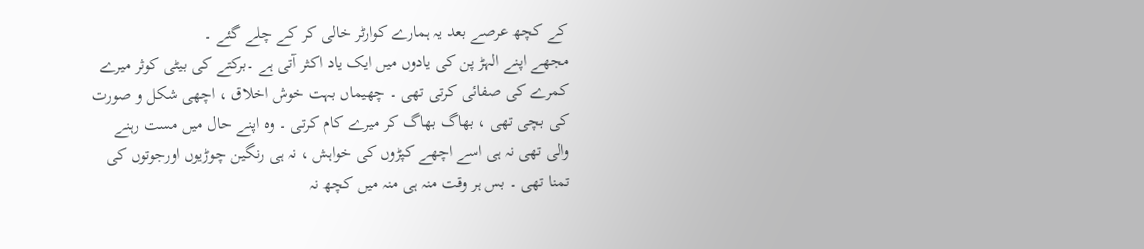کے کچھ عرصے بعد یہ ہمارے کوارٹر خالی کر کے چلے گئے ۔
مجھے اپنے الہڑ پن کی یادوں میں ایک یاد اکثر آتی ہے ۔برکتے کی بیٹی کوثر میرے کمرے کی صفائی کرتی تھی ۔ چھیماں بہت خوش اخلاق ، اچھی شکل و صورت کی بچی تھی ، بھاگ بھاگ کر میرے کام کرتی ۔ وہ اپنے حال میں مست رہنے والی تھی نہ ہی اسے اچھے کپڑوں کی خواہش ، نہ ہی رنگین چوڑیوں اورجوتوں کی تمنا تھی ۔ بس ہر وقت منہ ہی منہ میں کچھ نہ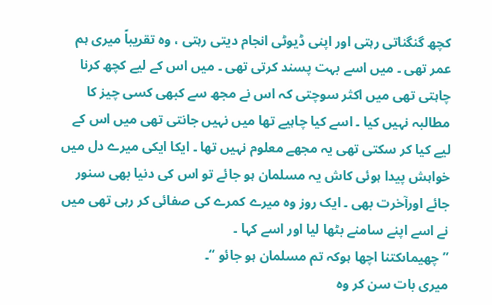کچھ گنگناتی رہتی اور اپنی ڈیوٹی انجام دیتی رہتی ، وہ تقریباً میری ہم عمر تھی ۔ میں اسے بہت پسند کرتی تھی ۔ میں اس کے لیے کچھ کرنا چاہتی تھی میں اکثر سوچتی کہ اس نے مجھ سے کبھی کسی چیز کا مطالبہ نہیں کیا ۔ اسے کیا چاہیے تھا میں نہیں جانتی تھی میں اس کے لیے کیا کر سکتی تھی یہ مجھے معلوم نہیں تھا ۔ ایکا ایکی میرے دل میں خواہش پیدا ہوئی کاش یہ مسلمان ہو جائے تو اس کی دنیا بھی سنور جائے اورآخرت بھی ۔ ایک روز وہ میرے کمرے کی صفائی کر رہی تھی میں نے اسے اپنے سامنے بٹھا لیا اور اسے کہا ۔
’’ چھیماںکتنا اچھا ہوکہ تم مسلمان ہو جائو ‘‘۔
میری بات سن کر وہ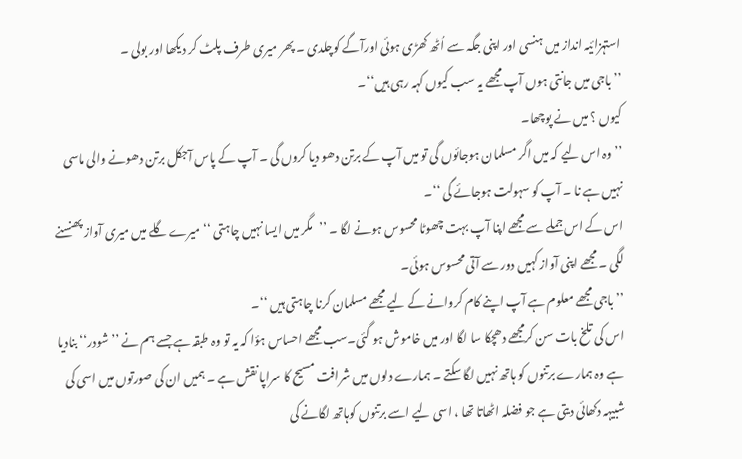استہزائیہ انداز میں ہنسی اور اپنی جگہ سے اُٹھ کھڑی ہوئی اورآگے کوچلدی ۔ پھر میری طرف پلٹ کر دیکھا اور بولی ۔
’’ باجی میں جانتی ہوں آپ مجھے یہ سب کیوں کہہ رہی ہیں‘‘۔
کیوں ؟ میں نے پوچھا۔
’’ وہ اس لیے کہ میں اگر مسلمان ہوجائوں گی تو میں آپ کے برتن دھو دیا کروں گی ۔ آپ کے پاس آجکل برتن دھونے والی ماسی نہیں ہے نا ۔ آپ کو سہولت ہوجائے گی ‘‘۔
اس کے اس جملے سے مجھے اپنا آپ بہت چھوٹا محسوس ہونے لگا ۔ ’’مگر میں ایسا نہیں چاہتی ‘‘ میرے گلے میں میری آواز پھنسنے لگی ۔ مجھے اپنی آواز کہیں دور سے آتی محسوس ہوئی۔
’’ باجی مجھے معلوم ہے آپ اپنے کام کروانے کے لیے مجھے مسلمان کرنا چاہتی ہیں ‘‘۔
اس کی تلخ بات سن کرمجھے دھچکا سا لگا اور میں خاموش ہو گئی۔سب مجھے احساس ہؤا کہ یہ تو وہ طبقہ ہے جسے ہم نے ’’ شودر‘‘ بنادیا ہے وہ ہمارے برتنوں کو ہاتھ نہیں لگا سکتے ۔ ہمارے دلوں میں شرافت مسیح کا سراپا نقش ہے ۔ ہمیں ان کی صورتوں میں اسی کی شبیہہ دکھائی دیتی ہے جو فضلہ اٹھاتا تھا ، اسی لیے اسے برتنوں کوہاتھ لگانے کی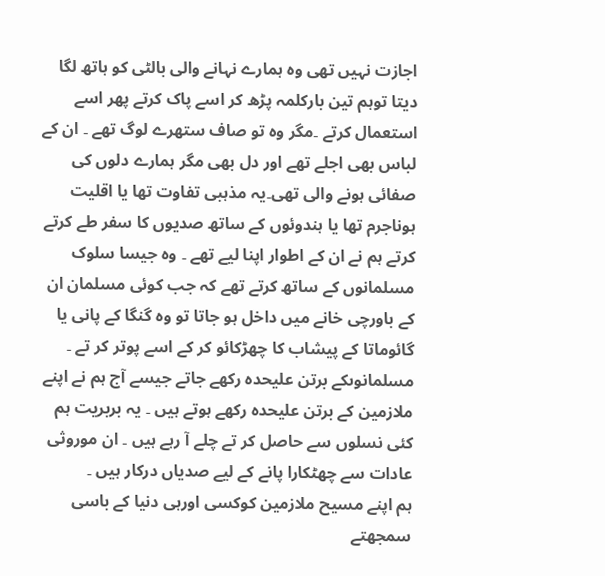اجازت نہیں تھی وہ ہمارے نہانے والی بالٹی کو ہاتھ لگا دیتا توہم تین بارکلمہ پڑھ کر اسے پاک کرتے پھر اسے استعمال کرتے ۔مگر وہ تو صاف ستھرے لوگ تھے ۔ ان کے لباس بھی اجلے تھے اور دل بھی مگر ہمارے دلوں کی صفائی ہونے والی تھی۔یہ مذہبی تفاوت تھا یا اقلیت ہوناجرم تھا یا ہندوئوں کے ساتھ صدیوں کا سفر طے کرتے کرتے ہم نے ان کے اطوار اپنا لیے تھے ۔ وہ جیسا سلوک مسلمانوں کے ساتھ کرتے تھے کہ جب کوئی مسلمان ان کے باورچی خانے میں داخل ہو جاتا تو وہ گنگا کے پانی یا گائوماتا کے پیشاب کا چھڑکائو کر کے اسے پوتر کر تے ۔ مسلمانوںکے برتن علیحدہ رکھے جاتے جیسے آج ہم نے اپنے ملازمین کے برتن علیحدہ رکھے ہوتے ہیں ۔ یہ بربریت ہم کئی نسلوں سے حاصل کر تے چلے آ رہے ہیں ۔ ان موروثی عادات سے چھٹکارا پانے کے لیے صدیاں درکار ہیں ۔
ہم اپنے مسیح ملازمین کوکسی اورہی دنیا کے باسی سمجھتے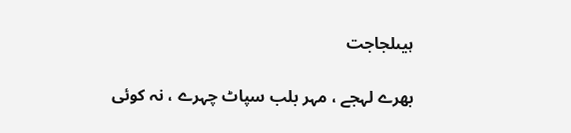ہیںلجاجت

بھرے لہجے ، مہر بلب سپاٹ چہرے ، نہ کوئی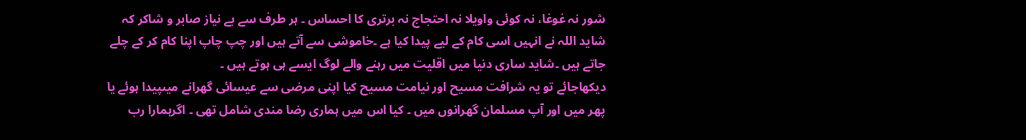شور نہ غوغا، نہ کوئی واویلا نہ احتجاج نہ برتری کا احساس ۔ ہر طرف سے بے نیاز صابر و شاکر کہ شاید اللہ نے انہیں اسی کام کے لیے پیدا کیا ہے ۔خاموشی سے آتے ہیں اور چپ چاپ اپنا کام کر کے چلے جاتے ہیں ۔شاید ساری دنیا میں اقلیت میں رہنے والے لوگ ایسے ہی ہوتے ہیں ۔
دیکھاجائے تو یہ شرافت مسیح اور نیامت مسیح کیا اپنی مرضی سے عیسائی گھرانے میںپیدا ہوئے یا پھر میں اور آپ مسلمان گھرانوں میں ۔ کیا اس میں ہماری رضا مندی شامل تھی ۔ اگرہمارا رب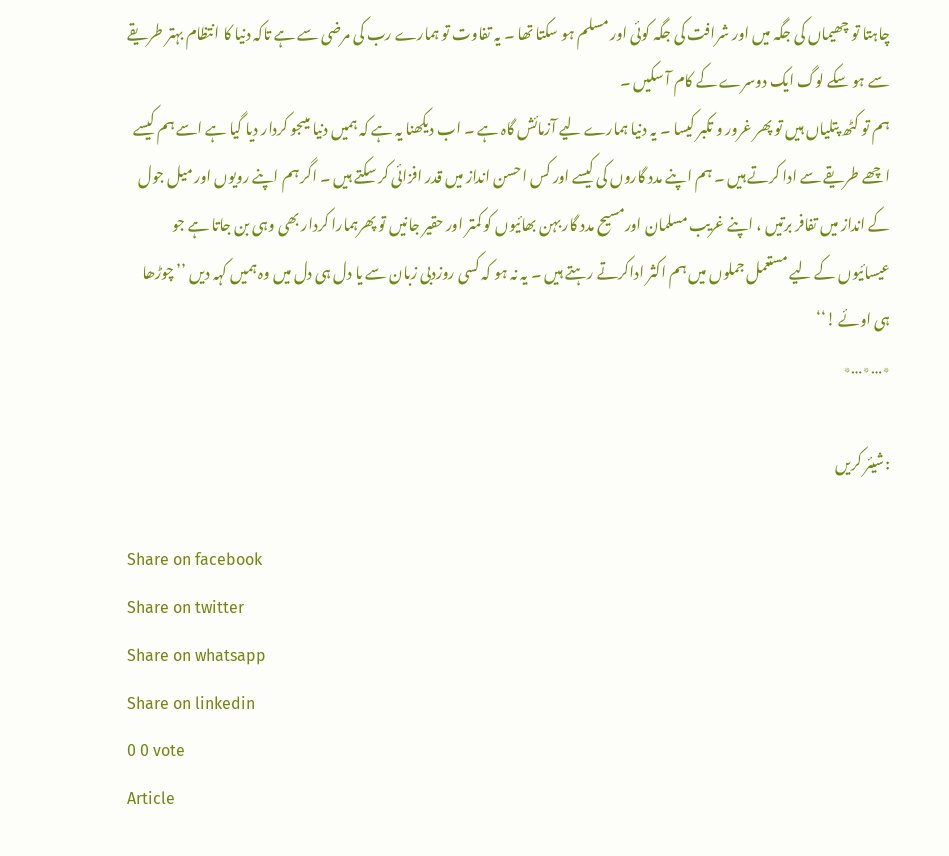چاہتا تو چھیماں کی جگہ میں اور شرافت کی جگہ کوئی اور مسلم ہو سکتا تھا ۔ یہ تفاوت تو ہمارے رب کی مرضی سے ہے تاکہ دنیا کا انتظام بہتر طریقے سے ہو سکے لوگ ایک دوسرے کے کام آ سکیں ۔
ہم تو کٹھ پتلیاں ہیں تو پھر غرور و تکبر کیسا ۔ یہ دنیا ہمارے لیے آزمائش گاہ ہے ۔ اب دیکھنا یہ ہے کہ ہمیں دنیا میںجو کردار دیا گیا ہے اسے ہم کیسے اچھے طریقے سے ادا کرتے ہیں ۔ ہم اپنے مدد گاروں کی کیسے اور کس احسن انداز میں قدر افزائی کر سکتے ہیں ۔ اگر ہم اپنے رویوں اور میل جول کے انداز میں تفافر برتیں ، اپنے غریب مسلمان اورمسیح مدد گار بہن بھائیوں کو کمتر اور حقیر جانیں تو پھرہمارا کردار بھی وہی بن جاتا ہے جو عیسائیوں کے لیے مستعمل جملوں میں ہم اکثر اداکرتے رہتے ہیں ۔ یہ نہ ہو کہ کسی روزدبی زبان سے یا دل ہی دل میں وہ ہمیں کہہ دیں ’’ چوڑھا ہی اوئے !‘‘
٭…٭…٭

:شیئر کریں

Share on facebook
Share on twitter
Share on whatsapp
Share on linkedin
0 0 vote
Article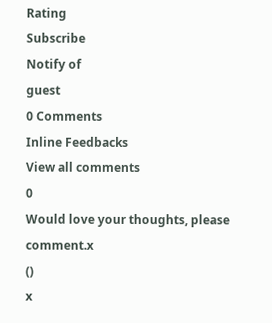Rating
Subscribe
Notify of
guest
0 Comments
Inline Feedbacks
View all comments
0
Would love your thoughts, please comment.x
()
x